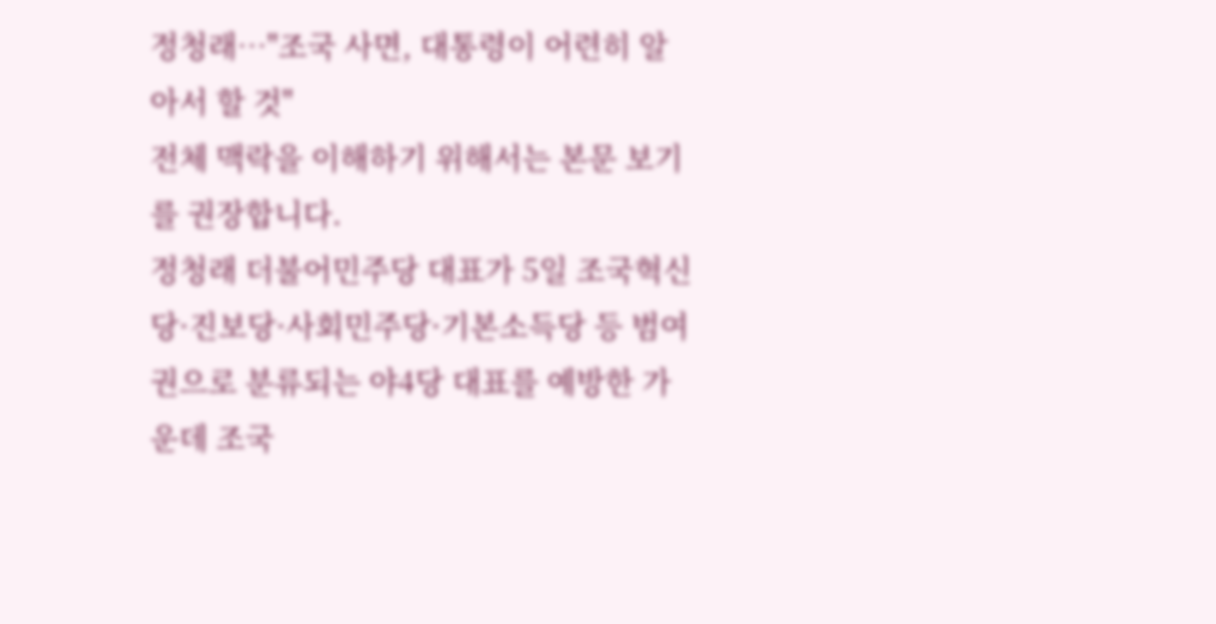정청래…"조국 사면, 대통령이 어련히 알아서 할 것"
전체 맥락을 이해하기 위해서는 본문 보기를 권장합니다.
정청래 더불어민주당 대표가 5일 조국혁신당·진보당·사회민주당·기본소득당 등 범여권으로 분류되는 야4당 대표를 예방한 가운데 조국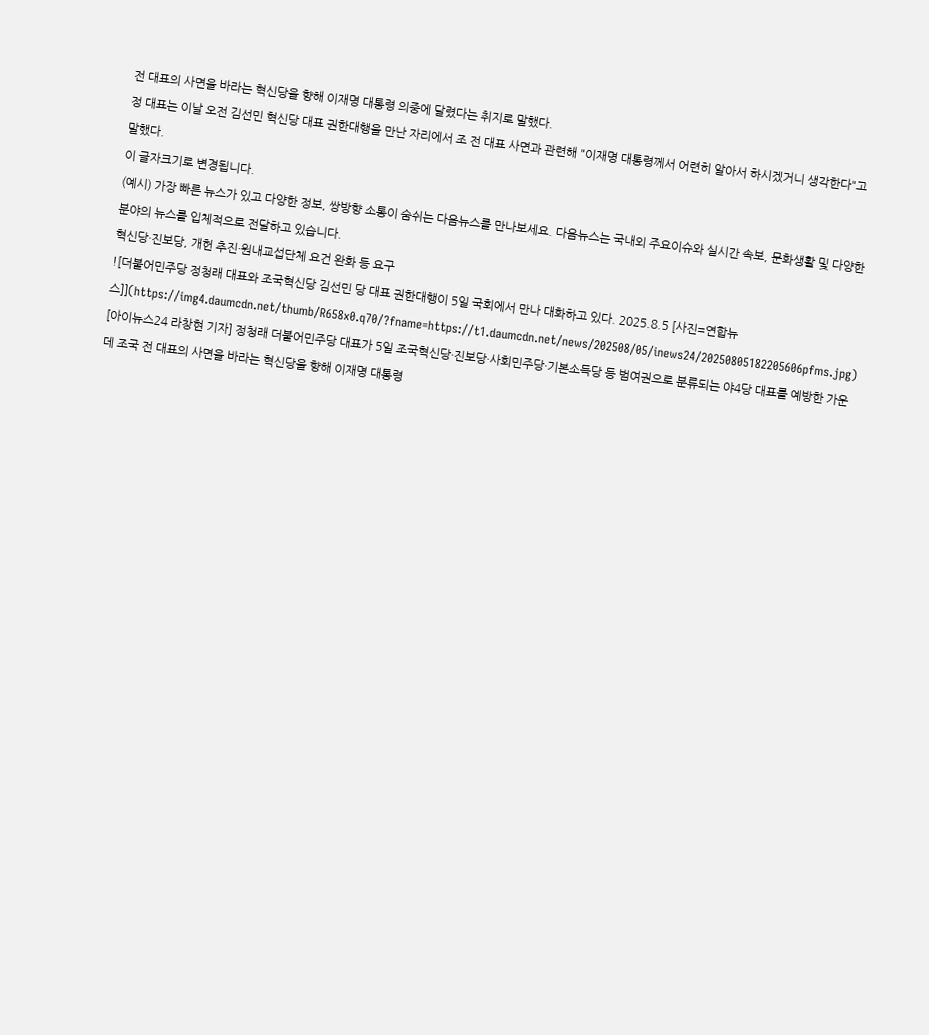전 대표의 사면을 바라는 혁신당을 향해 이재명 대통령 의중에 달렸다는 취지로 말했다.
정 대표는 이날 오전 김선민 혁신당 대표 권한대행을 만난 자리에서 조 전 대표 사면과 관련해 "이재명 대통령께서 어련히 알아서 하시겠거니 생각한다"고 말했다.
이 글자크기로 변경됩니다.
(예시) 가장 빠른 뉴스가 있고 다양한 정보, 쌍방향 소통이 숨쉬는 다음뉴스를 만나보세요. 다음뉴스는 국내외 주요이슈와 실시간 속보, 문화생활 및 다양한 분야의 뉴스를 입체적으로 전달하고 있습니다.
혁신당·진보당, 개헌 추진·원내교섭단체 요건 완화 등 요구
![더불어민주당 정청래 대표와 조국혁신당 김선민 당 대표 권한대행이 5일 국회에서 만나 대화하고 있다. 2025.8.5 [사진=연합뉴스]](https://img4.daumcdn.net/thumb/R658x0.q70/?fname=https://t1.daumcdn.net/news/202508/05/inews24/20250805182205606pfms.jpg)
[아이뉴스24 라창현 기자] 정청래 더불어민주당 대표가 5일 조국혁신당·진보당·사회민주당·기본소득당 등 범여권으로 분류되는 야4당 대표를 예방한 가운데 조국 전 대표의 사면을 바라는 혁신당을 향해 이재명 대통령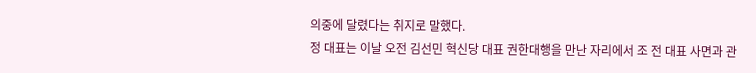의중에 달렸다는 취지로 말했다.
정 대표는 이날 오전 김선민 혁신당 대표 권한대행을 만난 자리에서 조 전 대표 사면과 관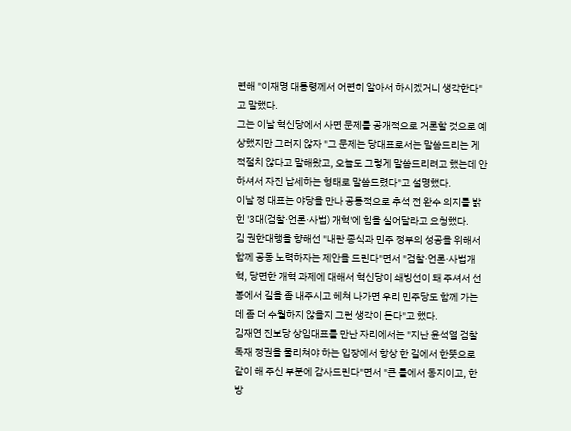련해 "이재명 대통령께서 어련히 알아서 하시겠거니 생각한다"고 말했다.
그는 이날 혁신당에서 사면 문제를 공개적으로 거론할 것으로 예상했지만 그러지 않자 "그 문제는 당대표로서는 말씀드리는 게 적절치 않다고 말해왔고, 오늘도 그렇게 말씀드리려고 했는데 안 하셔서 자진 납세하는 형태로 말씀드렸다"고 설명했다.
이날 정 대표는 야당을 만나 공통적으로 추석 전 완수 의지를 밝힌 '3대(검찰·언론·사법) 개혁'에 힘을 실어달라고 요청했다.
김 권한대행을 향해선 "내란 종식과 민주 정부의 성공을 위해서 함께 공동 노력하자는 제안을 드린다"면서 "검찰·언론·사법개혁, 당면한 개혁 과제에 대해서 혁신당이 쇄빙선이 돼 주셔서 선봉에서 길을 좀 내주시고 헤쳐 나가면 우리 민주당도 함께 가는 데 좀 더 수월하지 않을지 그런 생각이 든다"고 했다.
김재연 진보당 상임대표를 만난 자리에서는 "지난 윤석열 검찰독재 정권을 물리쳐야 하는 입장에서 항상 한 길에서 한뜻으로 같이 해 주신 부분에 감사드린다"면서 "큰 틀에서 동지이고, 한 방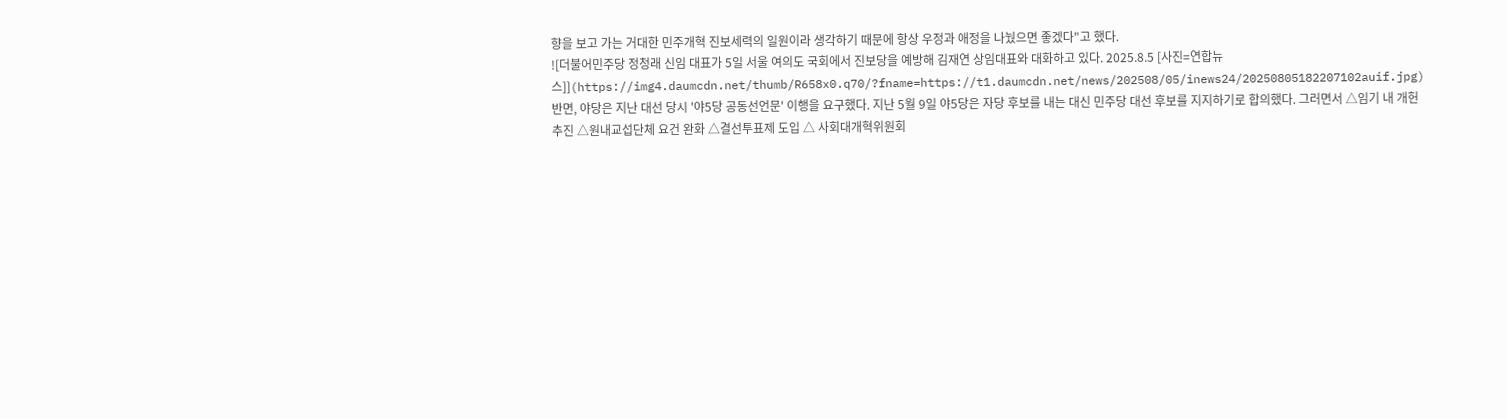향을 보고 가는 거대한 민주개혁 진보세력의 일원이라 생각하기 때문에 항상 우정과 애정을 나눴으면 좋겠다"고 했다.
![더불어민주당 정청래 신임 대표가 5일 서울 여의도 국회에서 진보당을 예방해 김재연 상임대표와 대화하고 있다. 2025.8.5 [사진=연합뉴스]](https://img4.daumcdn.net/thumb/R658x0.q70/?fname=https://t1.daumcdn.net/news/202508/05/inews24/20250805182207102auif.jpg)
반면, 야당은 지난 대선 당시 '야5당 공동선언문' 이행을 요구했다. 지난 5월 9일 야5당은 자당 후보를 내는 대신 민주당 대선 후보를 지지하기로 합의했다. 그러면서 △임기 내 개헌 추진 △원내교섭단체 요건 완화 △결선투표제 도입 △ 사회대개혁위원회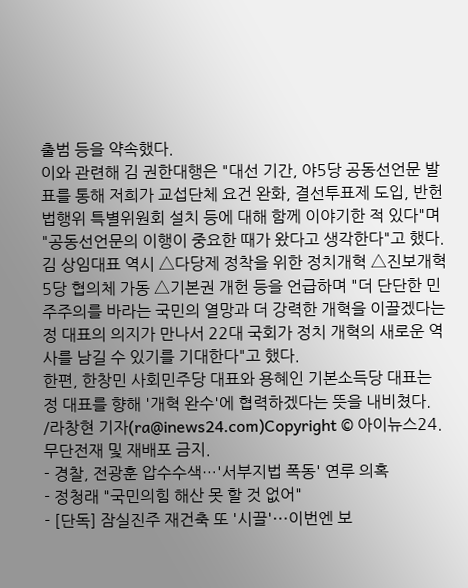출범 등을 약속했다.
이와 관련해 김 권한대행은 "대선 기간, 야5당 공동선언문 발표를 통해 저희가 교섭단체 요건 완화, 결선투표제 도입, 반헌법행위 특별위원회 설치 등에 대해 함께 이야기한 적 있다"며 "공동선언문의 이행이 중요한 때가 왔다고 생각한다"고 했다.
김 상임대표 역시 △다당제 정착을 위한 정치개혁 △진보개혁 5당 협의체 가동 △기본권 개헌 등을 언급하며 "더 단단한 민주주의를 바라는 국민의 열망과 더 강력한 개혁을 이끌겠다는 정 대표의 의지가 만나서 22대 국회가 정치 개혁의 새로운 역사를 남길 수 있기를 기대한다"고 했다.
한편, 한창민 사회민주당 대표와 용혜인 기본소득당 대표는 정 대표를 향해 '개혁 완수'에 협력하겠다는 뜻을 내비쳤다.
/라창현 기자(ra@inews24.com)Copyright © 아이뉴스24. 무단전재 및 재배포 금지.
- 경찰, 전광훈 압수수색…'서부지법 폭동' 연루 의혹
- 정청래 "국민의힘 해산 못 할 것 없어"
- [단독] 잠실진주 재건축 또 '시끌'⋯이번엔 보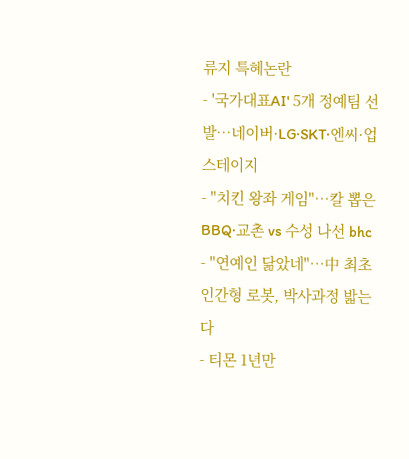류지 특혜논란
- '국가대표AI' 5개 정예팀 선발…네이버·LG·SKT·엔씨·업스테이지
- "치킨 왕좌 게임"⋯칼 뽑은 BBQ·교촌 vs 수성 나선 bhc
- "연예인 닮았네"…中 최초 인간형 로봇, 박사과정 밟는다
- 티몬 1년만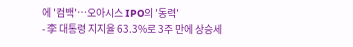에 '컴백'⋯오아시스 IPO의 '동력'
- 李 대통령 지지율 63.3%로 3주 만에 상승세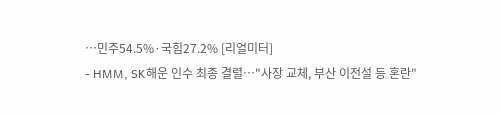⋯민주54.5%·국힘27.2% [리얼미터]
- HMM, SK해운 인수 최종 결렬⋯"사장 교체, 부산 이전설 등 혼란"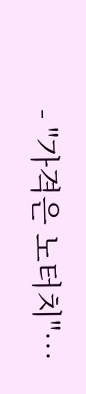- "가격은 노터치"⋯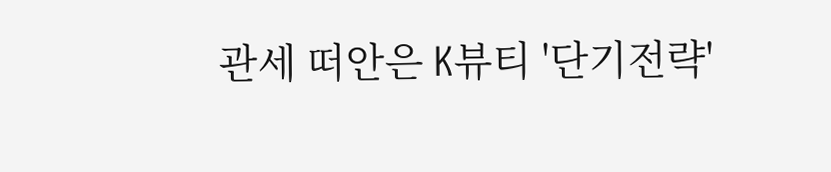관세 떠안은 K뷰티 '단기전략'